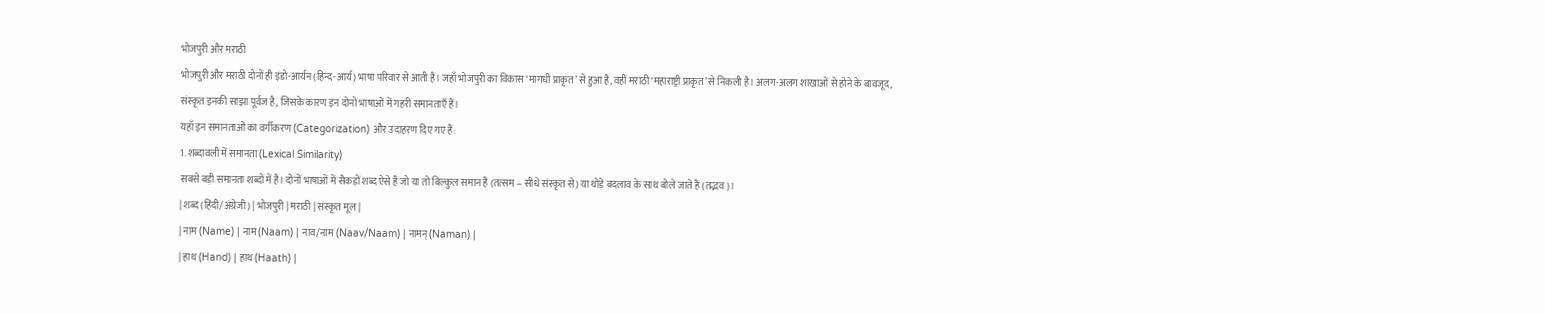भोजपुरी और मराठी
भोजपुरी और मराठी दोनों ही इंडो-आर्यन (हिन्द-आर्य) भाषा परिवार से आती हैं। जहाँ भोजपुरी का विकास ‘मागधी प्राकृत’ से हुआ है, वहीं मराठी ‘महाराष्ट्री प्राकृत’ से निकली है। अलग-अलग शाखाओं से होने के बावजूद, संस्कृत इनकी साझा पूर्वज है, जिसके कारण इन दोनों भाषाओं में गहरी समानताएँ हैं।
यहाँ इन समानताओं का वर्गीकरण (Categorization) और उदाहरण दिए गए हैं:
1. शब्दावली में समानता (Lexical Similarity)
सबसे बड़ी समानता शब्दों में है। दोनों भाषाओं में सैकड़ों शब्द ऐसे हैं जो या तो बिल्कुल समान हैं (तत्सम – सीधे संस्कृत से) या थोड़े बदलाव के साथ बोले जाते हैं (तद्भव)।
| शब्द (हिंदी/अंग्रेजी) | भोजपुरी | मराठी | संस्कृत मूल |
| नाम (Name) | नाम (Naam) | नाव/नाम (Naav/Naam) | नामन् (Naman) |
| हाथ (Hand) | हाथ (Haath) |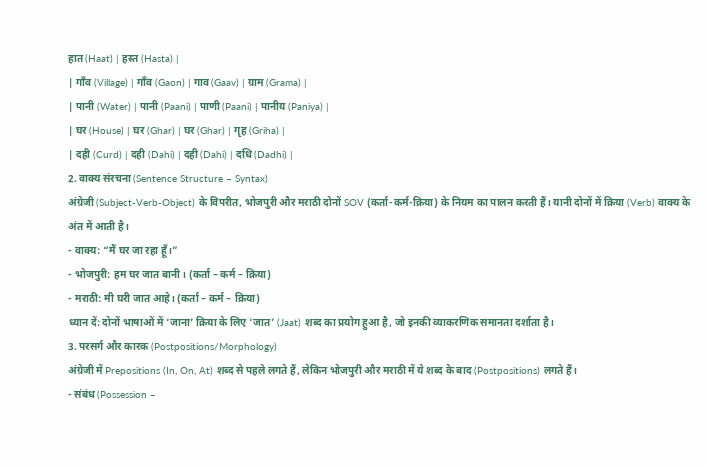हात (Haat) | हस्त (Hasta) |
| गाँव (Village) | गाँव (Gaon) | गाव (Gaav) | ग्राम (Grama) |
| पानी (Water) | पानी (Paani) | पाणी (Paani) | पानीय (Paniya) |
| घर (House) | घर (Ghar) | घर (Ghar) | गृह (Griha) |
| दही (Curd) | दही (Dahi) | दही (Dahi) | दधि (Dadhi) |
2. वाक्य संरचना (Sentence Structure – Syntax)
अंग्रेजी (Subject-Verb-Object) के विपरीत, भोजपुरी और मराठी दोनों SOV (कर्ता-कर्म-क्रिया) के नियम का पालन करती हैं। यानी दोनों में क्रिया (Verb) वाक्य के अंत में आती है।
- वाक्य: “मैं घर जा रहा हूँ।”
- भोजपुरी: हम घर जात बानी। (कर्ता – कर्म – क्रिया)
- मराठी: मी घरी जात आहे। (कर्ता – कर्म – क्रिया)
ध्यान दें: दोनों भाषाओं में ‘जाना’ क्रिया के लिए ‘जात’ (Jaat) शब्द का प्रयोग हुआ है, जो इनकी व्याकरणिक समानता दर्शाता है।
3. परसर्ग और कारक (Postpositions/Morphology)
अंग्रेजी में Prepositions (In, On, At) शब्द से पहले लगते हैं, लेकिन भोजपुरी और मराठी में ये शब्द के बाद (Postpositions) लगते हैं।
- संबंध (Possession –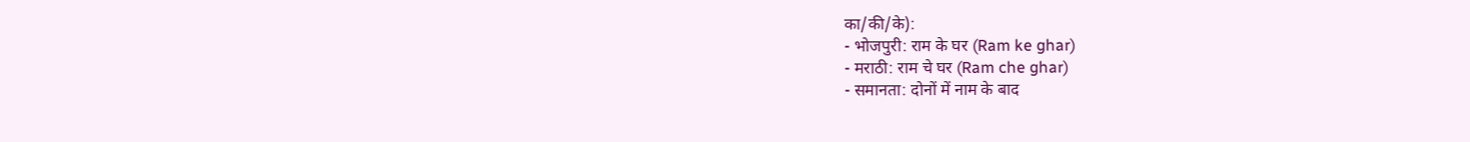का/की/के):
- भोजपुरी: राम के घर (Ram ke ghar)
- मराठी: राम चे घर (Ram che ghar)
- समानता: दोनों में नाम के बाद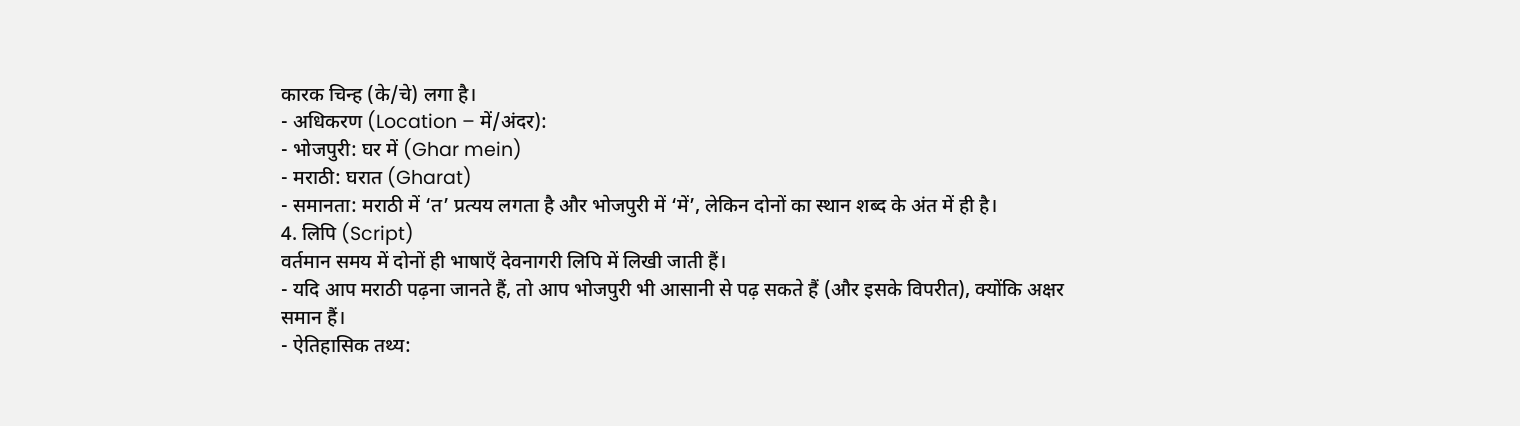कारक चिन्ह (के/चे) लगा है।
- अधिकरण (Location – में/अंदर):
- भोजपुरी: घर में (Ghar mein)
- मराठी: घरात (Gharat)
- समानता: मराठी में ‘त’ प्रत्यय लगता है और भोजपुरी में ‘में’, लेकिन दोनों का स्थान शब्द के अंत में ही है।
4. लिपि (Script)
वर्तमान समय में दोनों ही भाषाएँ देवनागरी लिपि में लिखी जाती हैं।
- यदि आप मराठी पढ़ना जानते हैं, तो आप भोजपुरी भी आसानी से पढ़ सकते हैं (और इसके विपरीत), क्योंकि अक्षर समान हैं।
- ऐतिहासिक तथ्य: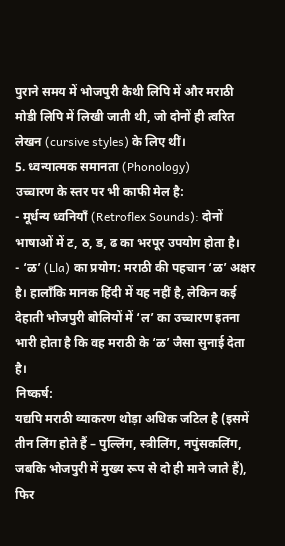पुराने समय में भोजपुरी कैथी लिपि में और मराठी मोडी लिपि में लिखी जाती थी, जो दोनों ही त्वरित लेखन (cursive styles) के लिए थीं।
5. ध्वन्यात्मक समानता (Phonology)
उच्चारण के स्तर पर भी काफी मेल है:
- मूर्धन्य ध्वनियाँ (Retroflex Sounds): दोनों भाषाओं में ट, ठ, ड, ढ का भरपूर उपयोग होता है।
- ‘ळ’ (Lla) का प्रयोग: मराठी की पहचान ‘ळ’ अक्षर है। हालाँकि मानक हिंदी में यह नहीं है, लेकिन कई देहाती भोजपुरी बोलियों में ‘ल’ का उच्चारण इतना भारी होता है कि वह मराठी के ‘ळ’ जैसा सुनाई देता है।
निष्कर्ष:
यद्यपि मराठी व्याकरण थोड़ा अधिक जटिल है (इसमें तीन लिंग होते हैं – पुल्लिंग, स्त्रीलिंग, नपुंसकलिंग, जबकि भोजपुरी में मुख्य रूप से दो ही माने जाते हैं), फिर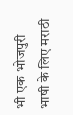भी एक भोजपुरी भाषी के लिए मराठी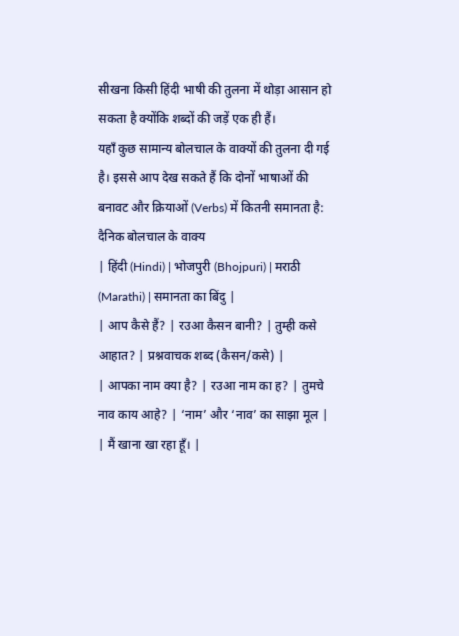सीखना किसी हिंदी भाषी की तुलना में थोड़ा आसान हो सकता है क्योंकि शब्दों की जड़ें एक ही हैं।
यहाँ कुछ सामान्य बोलचाल के वाक्यों की तुलना दी गई है। इससे आप देख सकते हैं कि दोनों भाषाओं की बनावट और क्रियाओं (Verbs) में कितनी समानता है:
दैनिक बोलचाल के वाक्य
| हिंदी (Hindi) | भोजपुरी (Bhojpuri) | मराठी (Marathi) | समानता का बिंदु |
| आप कैसे हैं? | रउआ कैसन बानी? | तुम्ही कसे आहात? | प्रश्नवाचक शब्द (कैसन/कसे) |
| आपका नाम क्या है? | रउआ नाम का ह? | तुमचे नाव काय आहे? | ‘नाम’ और ‘नाव’ का साझा मूल |
| मैं खाना खा रहा हूँ। |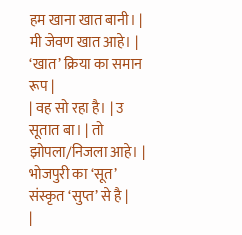हम खाना खात बानी। | मी जेवण खात आहे। | ‘खात’ क्रिया का समान रूप |
| वह सो रहा है। | उ सूतात बा। | तो झोपला/निजला आहे। | भोजपुरी का ‘सूत’ संस्कृत ‘सुप्त’ से है |
|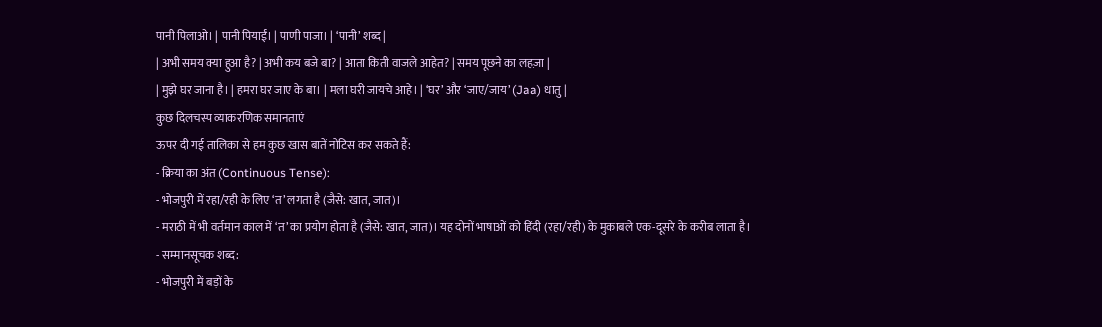पानी पिलाओ। | पानी पियाईं। | पाणी पाजा। | ‘पानी’ शब्द |
| अभी समय क्या हुआ है? | अभी कय बजे बा? | आता किती वाजले आहेत? | समय पूछने का लहज़ा |
| मुझे घर जाना है। | हमरा घर जाए के बा। | मला घरी जायचे आहे। | ‘घर’ और ‘जाए/जाय’ (Jaa) धातु |
कुछ दिलचस्प व्याकरणिक समानताएं
ऊपर दी गई तालिका से हम कुछ खास बातें नोटिस कर सकते हैं:
- क्रिया का अंत (Continuous Tense):
- भोजपुरी में रहा/रही के लिए ‘त’ लगता है (जैसे: खात, जात)।
- मराठी में भी वर्तमान काल में ‘त’ का प्रयोग होता है (जैसे: खात, जात)। यह दोनों भाषाओं को हिंदी (रहा/रही) के मुकाबले एक-दूसरे के करीब लाता है।
- सम्मानसूचक शब्द:
- भोजपुरी में बड़ों के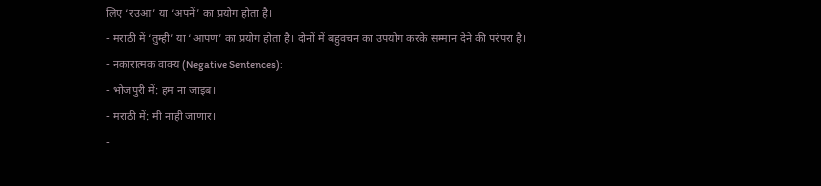लिए ‘रउआ’ या ‘अपनें’ का प्रयोग होता है।
- मराठी में ‘तुम्ही’ या ‘आपण’ का प्रयोग होता है। दोनों में बहुवचन का उपयोग करके सम्मान देने की परंपरा है।
- नकारात्मक वाक्य (Negative Sentences):
- भोजपुरी में: हम ना जाइब।
- मराठी में: मी नाही जाणार।
-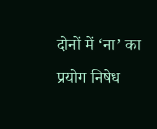दोनों में ‘ना’ का प्रयोग निषेध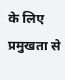के लिए प्रमुखता से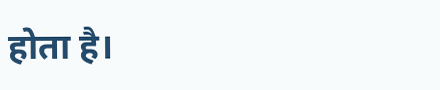होता है।